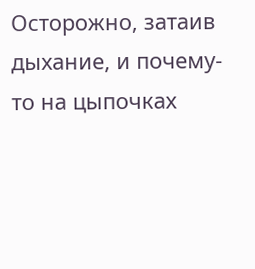Осторожно, затаив дыхание, и почему-то на цыпочках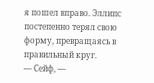я пошел вправо. Эллипс постепенно терял свою форму, превращаясь в правильный круг.
— Сейф, —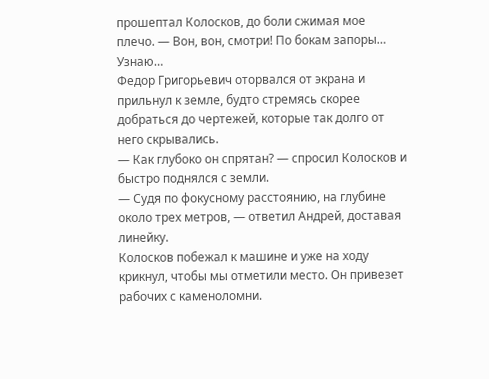прошептал Колосков, до боли сжимая мое плечо. — Вон, вон, смотри! По бокам запоры… Узнаю…
Федор Григорьевич оторвался от экрана и прильнул к земле, будто стремясь скорее добраться до чертежей, которые так долго от него скрывались.
— Как глубоко он спрятан? — спросил Колосков и быстро поднялся с земли.
— Судя по фокусному расстоянию, на глубине около трех метров, — ответил Андрей, доставая линейку.
Колосков побежал к машине и уже на ходу крикнул, чтобы мы отметили место. Он привезет рабочих с каменоломни.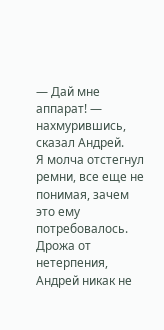— Дай мне аппарат! — нахмурившись, сказал Андрей.
Я молча отстегнул ремни, все еще не понимая, зачем это ему потребовалось.
Дрожа от нетерпения, Андрей никак не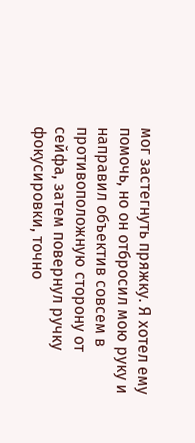мог застегнуть пряжку. Я хотел ему помочь, но он отбросил мою руку и направил объектив совсем в противоположную сторону от сейфа, затем повернул ручку фокусировки, точно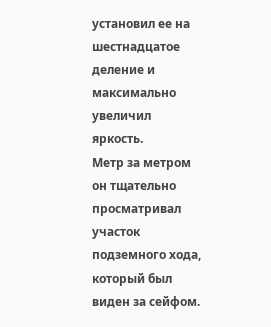установил ее на шестнадцатое деление и максимально увеличил яркость.
Метр за метром он тщательно просматривал участок подземного хода, который был виден за сейфом.